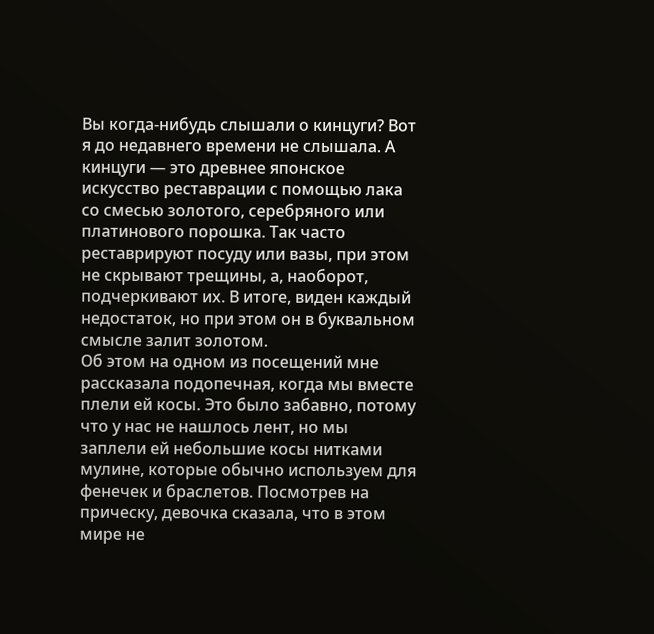Вы когда-нибудь слышали о кинцуги? Вот я до недавнего времени не слышала. А кинцуги — это древнее японское искусство реставрации с помощью лака со смесью золотого, серебряного или платинового порошка. Так часто реставрируют посуду или вазы, при этом не скрывают трещины, а, наоборот, подчеркивают их. В итоге, виден каждый недостаток, но при этом он в буквальном смысле залит золотом.
Об этом на одном из посещений мне рассказала подопечная, когда мы вместе плели ей косы. Это было забавно, потому что у нас не нашлось лент, но мы заплели ей небольшие косы нитками мулине, которые обычно используем для фенечек и браслетов. Посмотрев на прическу, девочка сказала, что в этом мире не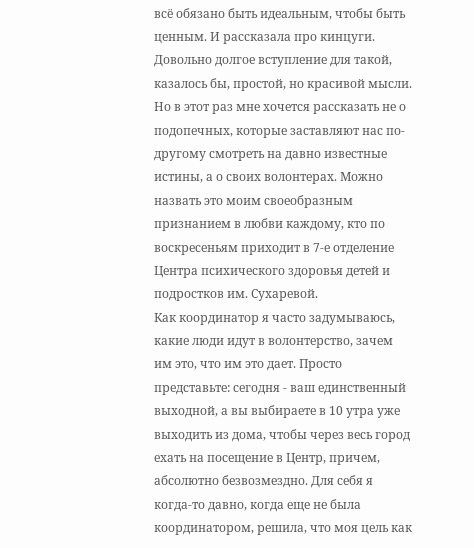всё обязано быть идеальным, чтобы быть ценным. И рассказала про кинцуги.
Довольно долгое вступление для такой, казалось бы, простой, но красивой мысли. Но в этот раз мне хочется рассказать не о подопечных, которые заставляют нас по-другому смотреть на давно известные истины, а о своих волонтерах. Можно назвать это моим своеобразным признанием в любви каждому, кто по воскресеньям приходит в 7-е отделение Центра психического здоровья детей и подростков им. Сухаревой.
Как координатор я часто задумываюсь, какие люди идут в волонтерство, зачем им это, что им это дает. Просто представьте: сегодня - ваш единственный выходной, а вы выбираете в 10 утра уже выходить из дома, чтобы через весь город ехать на посещение в Центр, причем, абсолютно безвозмездно. Для себя я когда-то давно, когда еще не была координатором, решила, что моя цель как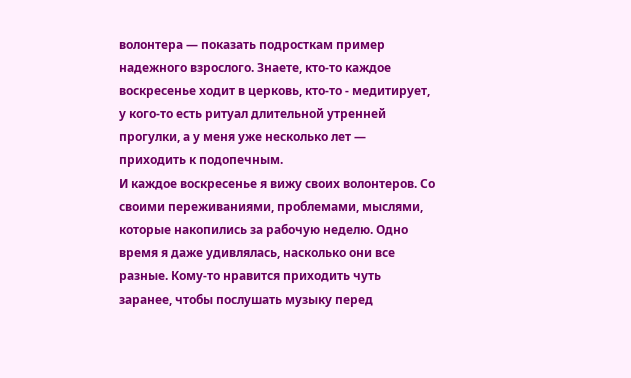волонтера — показать подросткам пример надежного взрослого. Знаете, кто-то каждое воскресенье ходит в церковь, кто-то - медитирует, у кого-то есть ритуал длительной утренней прогулки, а у меня уже несколько лет — приходить к подопечным.
И каждое воскресенье я вижу своих волонтеров. Со своими переживаниями, проблемами, мыслями, которые накопились за рабочую неделю. Одно время я даже удивлялась, насколько они все разные. Кому-то нравится приходить чуть заранее, чтобы послушать музыку перед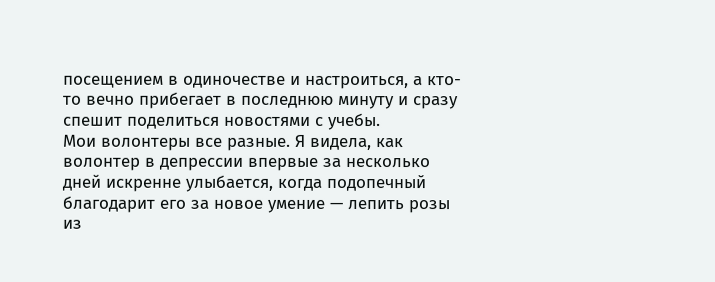посещением в одиночестве и настроиться, а кто-то вечно прибегает в последнюю минуту и сразу спешит поделиться новостями с учебы.
Мои волонтеры все разные. Я видела, как волонтер в депрессии впервые за несколько дней искренне улыбается, когда подопечный благодарит его за новое умение — лепить розы из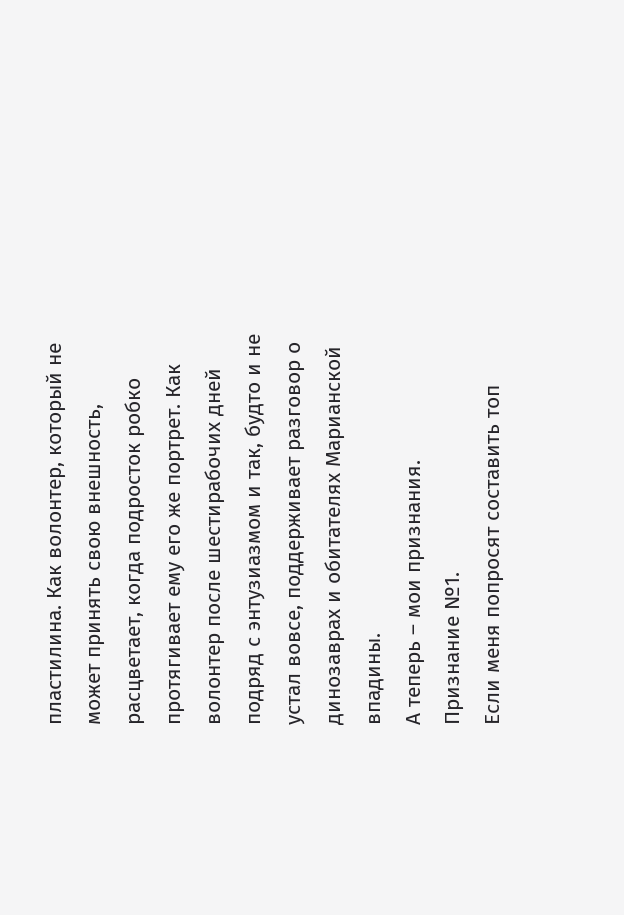пластилина. Как волонтер, который не может принять свою внешность, расцветает, когда подросток робко протягивает ему его же портрет. Как волонтер после шестирабочих дней подряд с энтузиазмом и так, будто и не устал вовсе, поддерживает разговор о динозаврах и обитателях Марианской впадины.
А теперь – мои признания.
Признание №1.
Если меня попросят составить топ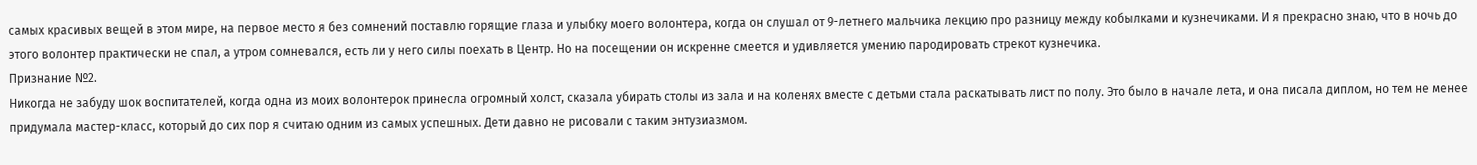самых красивых вещей в этом мире, на первое место я без сомнений поставлю горящие глаза и улыбку моего волонтера, когда он слушал от 9-летнего мальчика лекцию про разницу между кобылками и кузнечиками. И я прекрасно знаю, что в ночь до этого волонтер практически не спал, а утром сомневался, есть ли у него силы поехать в Центр. Но на посещении он искренне смеется и удивляется умению пародировать стрекот кузнечика.
Признание №2.
Никогда не забуду шок воспитателей, когда одна из моих волонтерок принесла огромный холст, сказала убирать столы из зала и на коленях вместе с детьми стала раскатывать лист по полу. Это было в начале лета, и она писала диплом, но тем не менее придумала мастер-класс, который до сих пор я считаю одним из самых успешных. Дети давно не рисовали с таким энтузиазмом.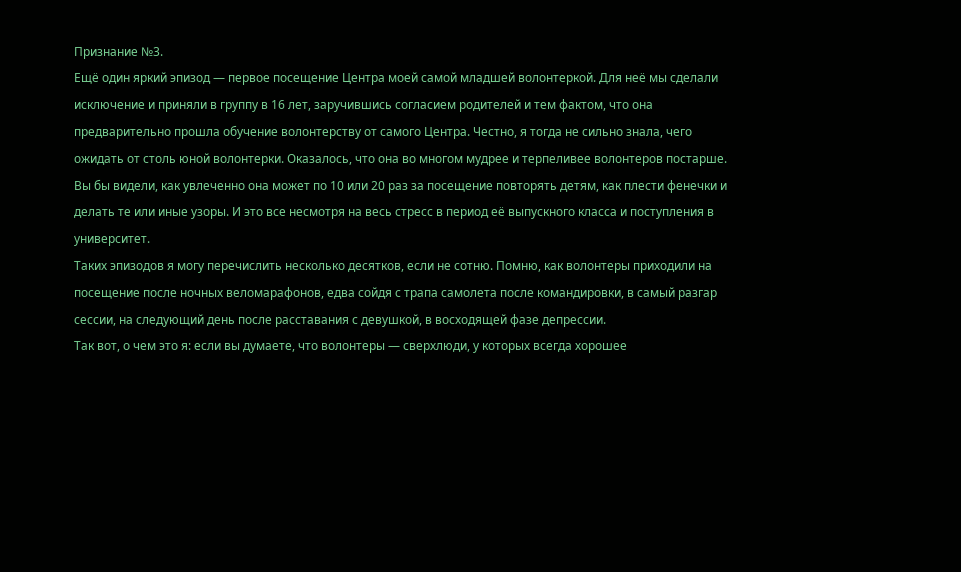Признание №3.
Ещё один яркий эпизод — первое посещение Центра моей самой младшей волонтеркой. Для неё мы сделали исключение и приняли в группу в 16 лет, заручившись согласием родителей и тем фактом, что она предварительно прошла обучение волонтерству от самого Центра. Честно, я тогда не сильно знала, чего ожидать от столь юной волонтерки. Оказалось, что она во многом мудрее и терпеливее волонтеров постарше. Вы бы видели, как увлеченно она может по 10 или 20 раз за посещение повторять детям, как плести фенечки и делать те или иные узоры. И это все несмотря на весь стресс в период её выпускного класса и поступления в университет.
Таких эпизодов я могу перечислить несколько десятков, если не сотню. Помню, как волонтеры приходили на посещение после ночных веломарафонов, едва сойдя с трапа самолета после командировки, в самый разгар сессии, на следующий день после расставания с девушкой, в восходящей фазе депрессии.
Так вот, о чем это я: если вы думаете, что волонтеры — сверхлюди, у которых всегда хорошее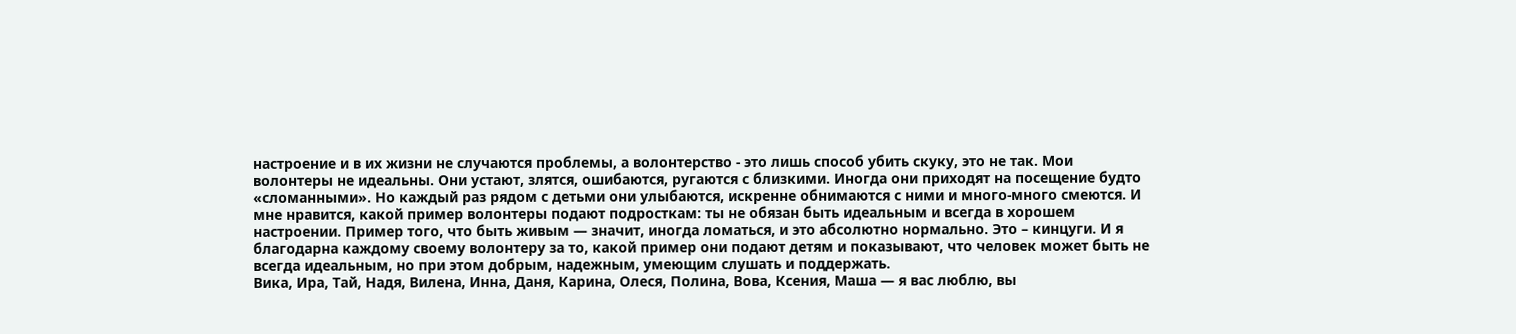настроение и в их жизни не случаются проблемы, а волонтерство - это лишь способ убить скуку, это не так. Мои волонтеры не идеальны. Они устают, злятся, ошибаются, ругаются с близкими. Иногда они приходят на посещение будто «сломанными». Но каждый раз рядом с детьми они улыбаются, искренне обнимаются с ними и много-много смеются. И мне нравится, какой пример волонтеры подают подросткам: ты не обязан быть идеальным и всегда в хорошем настроении. Пример того, что быть живым — значит, иногда ломаться, и это абсолютно нормально. Это – кинцуги. И я благодарна каждому своему волонтеру за то, какой пример они подают детям и показывают, что человек может быть не всегда идеальным, но при этом добрым, надежным, умеющим слушать и поддержать.
Вика, Ира, Тай, Надя, Вилена, Инна, Даня, Карина, Олеся, Полина, Вова, Ксения, Маша — я вас люблю, вы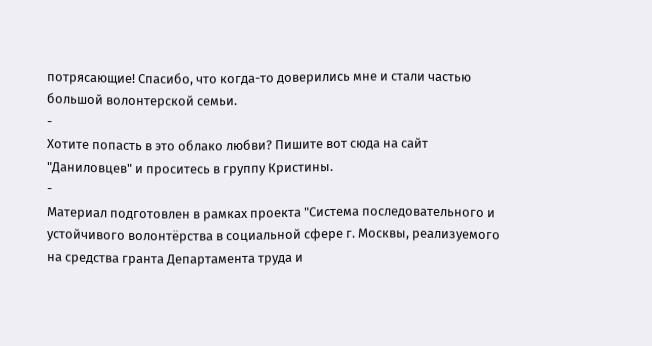потрясающие! Спасибо, что когда-то доверились мне и стали частью большой волонтерской семьи.
-
Хотите попасть в это облако любви? Пишите вот сюда на сайт "Даниловцев" и проситесь в группу Кристины.
-
Материал подготовлен в рамках проекта "Система последовательного и устойчивого волонтёрства в социальной сфере г. Москвы, реализуемого на средства гранта Департамента труда и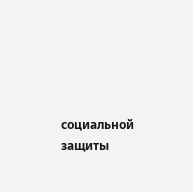социальной защиты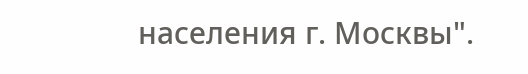населения г. Москвы".